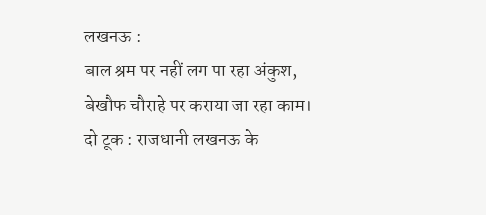लखनऊ :
बाल श्रम पर नहीं लग पा रहा अंकुश,
बेखौफ चौराहे पर कराया जा रहा काम।
दो टूक : राजधानी लखनऊ के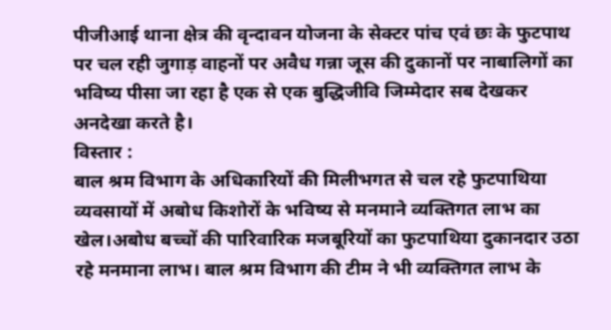पीजीआई थाना क्षेत्र की वृन्दावन योजना के सेक्टर पांच एवं छः के फुटपाथ पर चल रही जुगाड़ वाहनों पर अवैध गन्ना जूस की दुकानों पर नाबालिगों का भविष्य पीसा जा रहा है एक से एक बुद्धिजीवि जिम्मेदार सब देखकर अनदेखा करते है।
विस्तार :
बाल श्रम विभाग के अधिकारियों की मिलीभगत से चल रहे फुटपाथिया व्यवसायों में अबोध किशोरों के भविष्य से मनमाने व्यक्तिगत लाभ का खेल।अबोध बच्चों की पारिवारिक मजबूरियों का फुटपाथिया दुकानदार उठा रहे मनमाना लाभ। बाल श्रम विभाग की टीम ने भी व्यक्तिगत लाभ के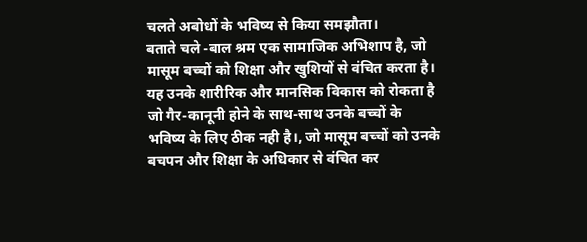चलते अबोधों के भविष्य से किया समझौता।
बताते चले -बाल श्रम एक सामाजिक अभिशाप है, जो मासूम बच्चों को शिक्षा और खुशियों से वंचित करता है। यह उनके शारीरिक और मानसिक विकास को रोकता है जो गैर-कानूनी होने के साथ-साथ उनके बच्चों के भविष्य के लिए ठीक नही है।, जो मासूम बच्चों को उनके बचपन और शिक्षा के अधिकार से वंचित कर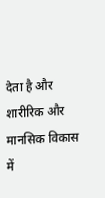देता है और शारीरिक और मानसिक विकास में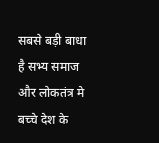सबसे बड़ी बाधा है सभ्य समाज और लोकतंत्र मे बच्चे देश के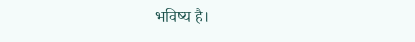भविष्य है।